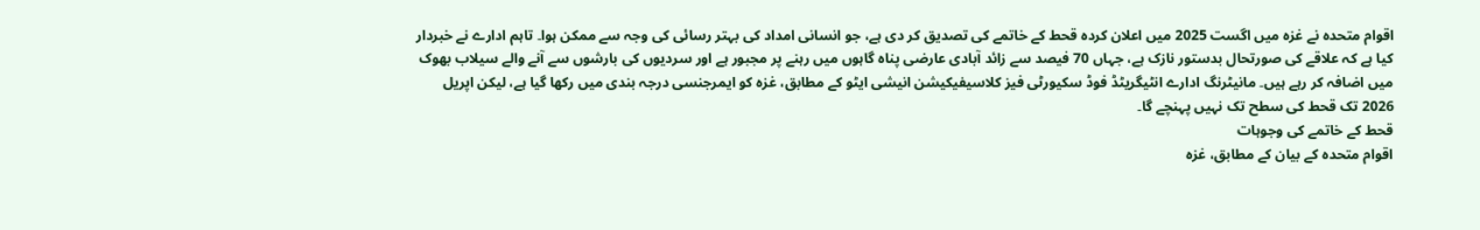اقوام متحدہ نے غزہ میں اگست 2025 میں اعلان کردہ قحط کے خاتمے کی تصدیق کر دی ہے، جو انسانی امداد کی بہتر رسائی کی وجہ سے ممکن ہوا۔ تاہم ادارے نے خبردار کیا ہے کہ علاقے کی صورتحال بدستور نازک ہے، جہاں 70 فیصد سے زائد آبادی عارضی پناہ گاہوں میں رہنے پر مجبور ہے اور سردیوں کی بارشوں سے آنے والے سیلاب بھوک میں اضافہ کر رہے ہیں۔ مانیٹرنگ ادارے انٹیگریٹڈ فوڈ سکیورٹی فیز کلاسیفیکیشن انیشی ایٹو کے مطابق، غزہ کو ایمرجنسی درجہ بندی میں رکھا گیا ہے، لیکن اپریل 2026 تک قحط کی سطح تک نہیں پہنچے گا۔
قحط کے خاتمے کی وجوہات
اقوام متحدہ کے بیان کے مطابق، غزہ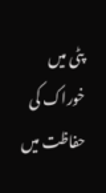پٹی میں خوراک کی حفاظت میں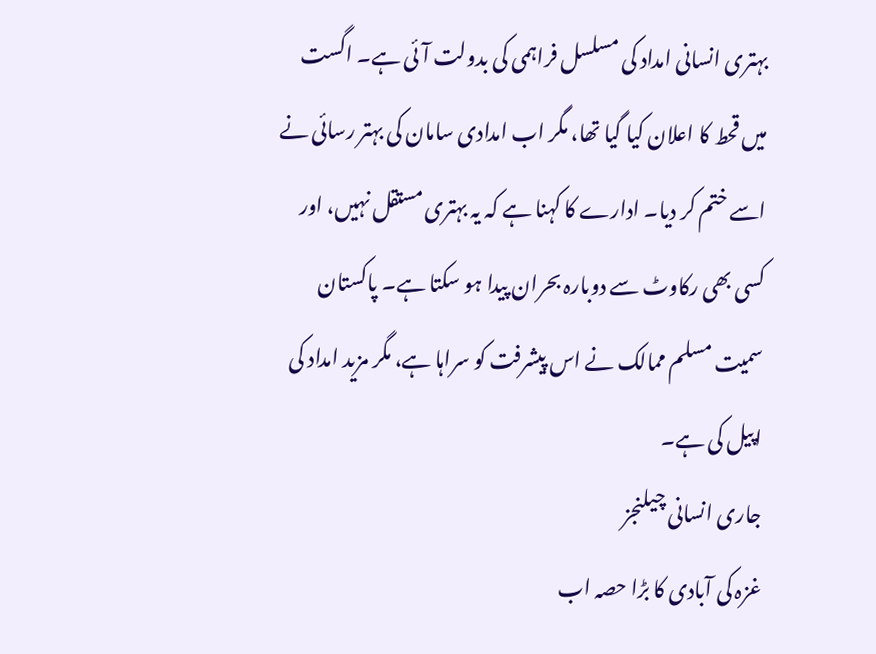بہتری انسانی امداد کی مسلسل فراہمی کی بدولت آئی ہے۔ اگست میں قحط کا اعلان کیا گیا تھا، مگر اب امدادی سامان کی بہتر رسائی نے اسے ختم کر دیا۔ ادارے کا کہنا ہے کہ یہ بہتری مستقل نہیں، اور کسی بھی رکاوٹ سے دوبارہ بحران پیدا ہو سکتا ہے۔ پاکستان سمیت مسلم ممالک نے اس پیشرفت کو سراہا ہے، مگر مزید امداد کی اپیل کی ہے۔
جاری انسانی چیلنجز
غزہ کی آبادی کا بڑا حصہ اب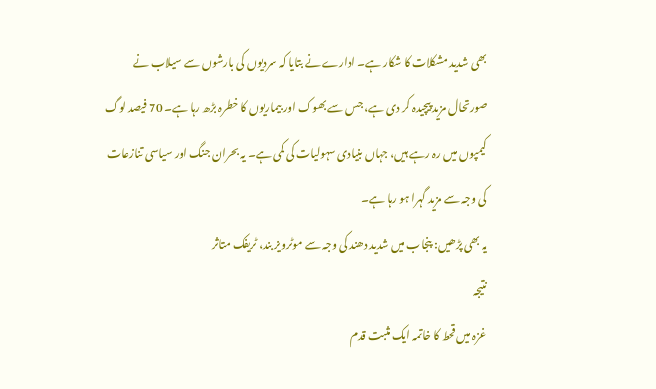بھی شدید مشکلات کا شکار ہے۔ ادارے نے بتایا کہ سردیوں کی بارشوں سے سیلاب نے صورتحال مزید پیچیدہ کر دی ہے، جس سے بھوک اور بیماریوں کا خطرہ بڑھ رہا ہے۔ 70 فیصد لوگ کیمپوں میں رہ رہے ہیں، جہاں بنیادی سہولیات کی کمی ہے۔ یہ بحران جنگ اور سیاسی تنازعات کی وجہ سے مزید گہرا ہو رہا ہے۔
یہ بھی پڑھیں: پنجاب میں شدید دھند کی وجہ سے موٹرویز بند، ٹریفک متاثر
نتیجہ
غزہ میں قحط کا خاتمہ ایک مثبت قدم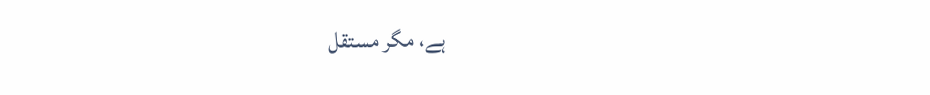ہے، مگر مستقل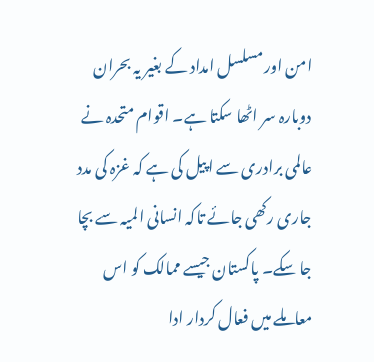امن اور مسلسل امداد کے بغیر یہ بحران دوبارہ سر اٹھا سکتا ہے۔ اقوام متحدہ نے عالمی برادری سے اپیل کی ہے کہ غزہ کی مدد جاری رکھی جائے تاکہ انسانی المیہ سے بچا جا سکے۔ پاکستان جیسے ممالک کو اس معاملے میں فعال کردار ادا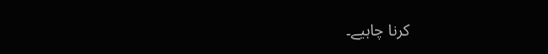کرنا چاہیے۔